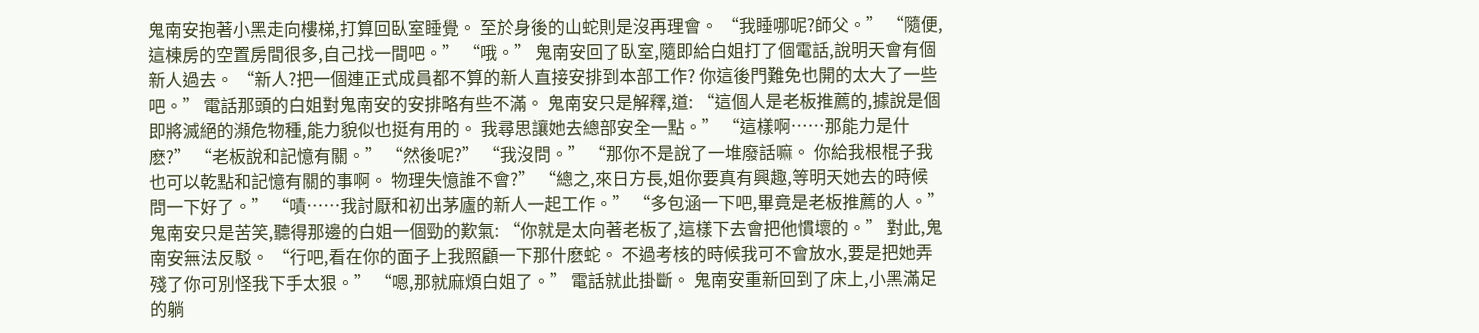鬼南安抱著小黑走向樓梯,打算回臥室睡覺。 至於身後的山蛇則是沒再理會。 “我睡哪呢?師父。” “隨便,這棟房的空置房間很多,自己找一間吧。” “哦。” 鬼南安回了臥室,隨即給白姐打了個電話,說明天會有個新人過去。 “新人?把一個連正式成員都不算的新人直接安排到本部工作? 你這後門難免也開的太大了一些吧。” 電話那頭的白姐對鬼南安的安排略有些不滿。 鬼南安只是解釋,道: “這個人是老板推薦的,據說是個即將滅絕的瀕危物種,能力貌似也挺有用的。 我尋思讓她去總部安全一點。” “這樣啊……那能力是什麽?” “老板說和記憶有關。” “然後呢?” “我沒問。” “那你不是說了一堆廢話嘛。 你給我根棍子我也可以乾點和記憶有關的事啊。 物理失憶誰不會?” “總之,來日方長,姐你要真有興趣,等明天她去的時候問一下好了。” “嘖……我討厭和初出茅廬的新人一起工作。” “多包涵一下吧,畢竟是老板推薦的人。” 鬼南安只是苦笑,聽得那邊的白姐一個勁的歎氣: “你就是太向著老板了,這樣下去會把他慣壞的。” 對此,鬼南安無法反駁。 “行吧,看在你的面子上我照顧一下那什麽蛇。 不過考核的時候我可不會放水,要是把她弄殘了你可別怪我下手太狠。” “嗯,那就麻煩白姐了。” 電話就此掛斷。 鬼南安重新回到了床上,小黑滿足的躺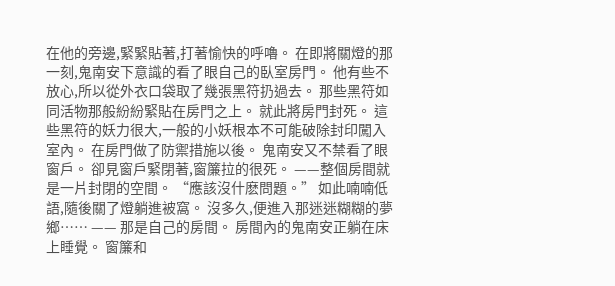在他的旁邊,緊緊貼著,打著愉快的呼嚕。 在即將關燈的那一刻,鬼南安下意識的看了眼自己的臥室房門。 他有些不放心,所以從外衣口袋取了幾張黑符扔過去。 那些黑符如同活物那般紛紛緊貼在房門之上。 就此將房門封死。 這些黑符的妖力很大,一般的小妖根本不可能破除封印闖入室內。 在房門做了防禦措施以後。 鬼南安又不禁看了眼窗戶。 卻見窗戶緊閉著,窗簾拉的很死。 ——整個房間就是一片封閉的空間。 “應該沒什麽問題。” 如此喃喃低語,隨後關了燈躺進被窩。 沒多久,便進入那迷迷糊糊的夢鄉…… —— 那是自己的房間。 房間內的鬼南安正躺在床上睡覺。 窗簾和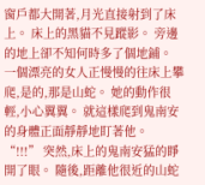窗戶都大開著,月光直接射到了床上。 床上的黑貓不見蹤影。 旁邊的地上卻不知何時多了個地鋪。 一個漂亮的女人正慢慢的往床上攀爬,是的,那是山蛇。 她的動作很輕,小心翼翼。 就這樣爬到鬼南安的身體正面靜靜地盯著他。 “!!!” 突然,床上的鬼南安猛的睜開了眼。 隨後,距離他很近的山蛇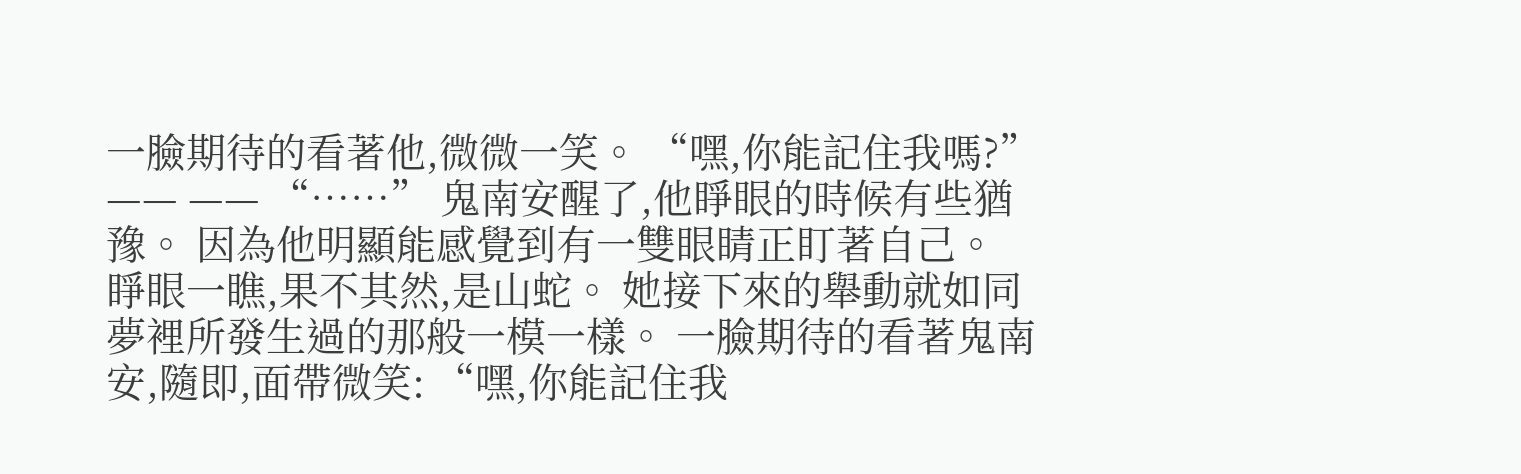一臉期待的看著他,微微一笑。 “嘿,你能記住我嗎?” —— —— “……” 鬼南安醒了,他睜眼的時候有些猶豫。 因為他明顯能感覺到有一雙眼睛正盯著自己。 睜眼一瞧,果不其然,是山蛇。 她接下來的舉動就如同夢裡所發生過的那般一模一樣。 一臉期待的看著鬼南安,隨即,面帶微笑: “嘿,你能記住我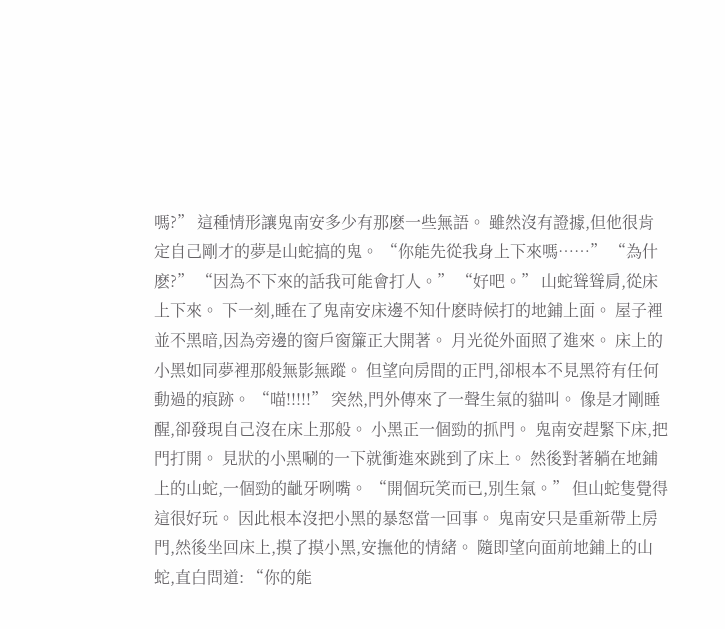嗎?” 這種情形讓鬼南安多少有那麽一些無語。 雖然沒有證據,但他很肯定自己剛才的夢是山蛇搞的鬼。 “你能先從我身上下來嗎……” “為什麽?” “因為不下來的話我可能會打人。” “好吧。” 山蛇聳聳肩,從床上下來。 下一刻,睡在了鬼南安床邊不知什麽時候打的地鋪上面。 屋子裡並不黑暗,因為旁邊的窗戶窗簾正大開著。 月光從外面照了進來。 床上的小黑如同夢裡那般無影無蹤。 但望向房間的正門,卻根本不見黑符有任何動過的痕跡。 “喵!!!!!” 突然,門外傳來了一聲生氣的貓叫。 像是才剛睡醒,卻發現自己沒在床上那般。 小黑正一個勁的抓門。 鬼南安趕緊下床,把門打開。 見狀的小黑唰的一下就衝進來跳到了床上。 然後對著躺在地鋪上的山蛇,一個勁的齜牙咧嘴。 “開個玩笑而已,別生氣。” 但山蛇隻覺得這很好玩。 因此根本沒把小黑的暴怒當一回事。 鬼南安只是重新帶上房門,然後坐回床上,摸了摸小黑,安撫他的情緒。 隨即望向面前地鋪上的山蛇,直白問道: “你的能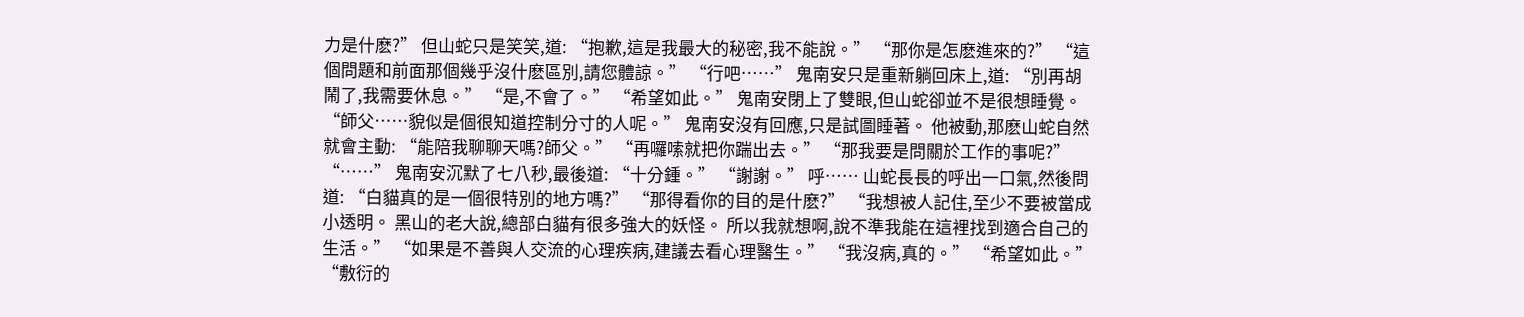力是什麽?” 但山蛇只是笑笑,道: “抱歉,這是我最大的秘密,我不能說。” “那你是怎麽進來的?” “這個問題和前面那個幾乎沒什麽區別,請您體諒。” “行吧……” 鬼南安只是重新躺回床上,道: “別再胡鬧了,我需要休息。” “是,不會了。” “希望如此。” 鬼南安閉上了雙眼,但山蛇卻並不是很想睡覺。 “師父……貌似是個很知道控制分寸的人呢。” 鬼南安沒有回應,只是試圖睡著。 他被動,那麽山蛇自然就會主動: “能陪我聊聊天嗎?師父。” “再囉嗦就把你踹出去。” “那我要是問關於工作的事呢?” “……” 鬼南安沉默了七八秒,最後道: “十分鍾。” “謝謝。” 呼…… 山蛇長長的呼出一口氣,然後問道: “白貓真的是一個很特別的地方嗎?” “那得看你的目的是什麽?” “我想被人記住,至少不要被當成小透明。 黑山的老大說,總部白貓有很多強大的妖怪。 所以我就想啊,說不準我能在這裡找到適合自己的生活。” “如果是不善與人交流的心理疾病,建議去看心理醫生。” “我沒病,真的。” “希望如此。” “敷衍的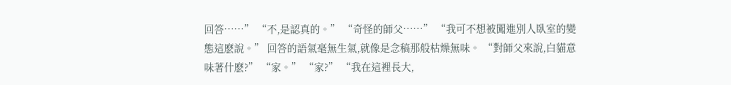回答……” “不,是認真的。” “奇怪的師父……” “我可不想被闖進別人臥室的變態這麽說。” 回答的語氣毫無生氣,就像是念稿那般枯燥無味。 “對師父來說,白貓意味著什麽?” “家。” “家?” “我在這裡長大,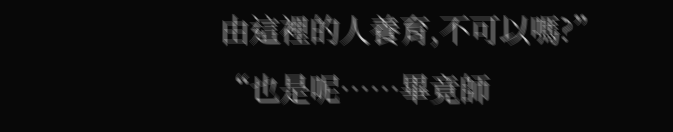由這裡的人養育,不可以嗎?” “也是呢……畢竟師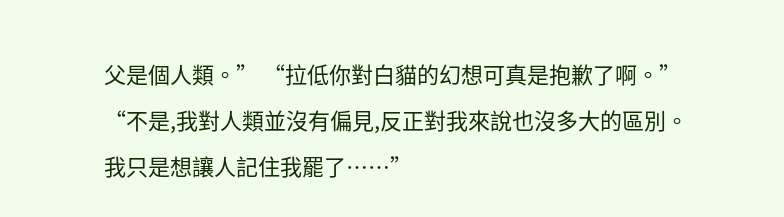父是個人類。” “拉低你對白貓的幻想可真是抱歉了啊。” “不是,我對人類並沒有偏見,反正對我來說也沒多大的區別。 我只是想讓人記住我罷了……”